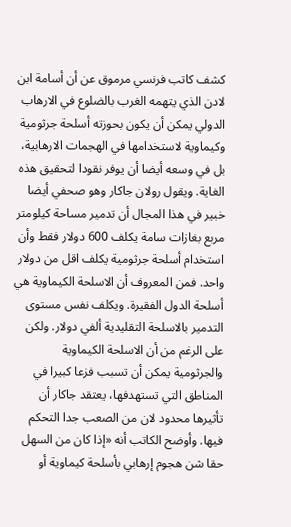كشف كاتب فرنسي مرموق عن أن أسامة ابن لادن الذي يتهمه الغرب بالضلوع في الارهاب الدولي يمكن أن يكون بحوزته أسلحة جرثومية وكيماوية لاستخدامها في الهجمات الارهابية، بل في وسعه أيضا أن يوفر نقودا لتحقيق هذه الغاية. ويقول رولان جاكار وهو صحفي أيضا خبير في هذا المجال أن تدمير مساحة كيلومتر مربع بغازات سامة يكلف 600 دولار فقط وأن استخدام أسلحة جرثومية يكلف اقل من دولار واحد. فمن المعروف أن الاسلحة الكيماوية هي أسلحة الدول الفقيرة. ويكلف نفس مستوى التدمير بالاسلحة التقليدية ألفي دولار. ولكن على الرغم من أن الاسلحة الكيماوية والجرثومية يمكن أن تسبب فزعا كبيرا في المناطق التي تستهدفها، يعتقد جاكار أن تأثيرها محدود لان من الصعب جدا التحكم فيها. وأوضح الكاتب أنه «إذا كان من السهل حقا شن هجوم إرهابي بأسلحة كيماوية أو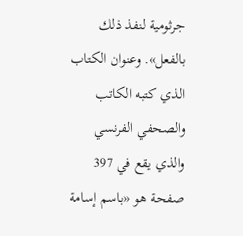جرثومية لنفذ ذلك بالفعل». وعنوان الكتاب الذي كتبه الكاتب والصحفي الفرنسي والذي يقع في 397 صفحة هو «باسم إسامة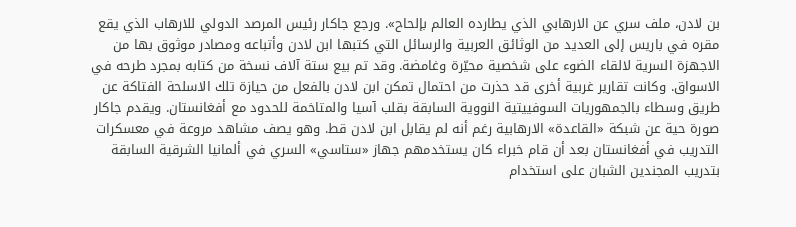بن لادن، ملف سري عن الارهابي الذي يطارده العالم بإلحاح». ورجع جاكار رئيس المرصد الدولي للارهاب الذي يقع مقره في باريس إلى العديد من الوثائق العربية والرسائل التي كتبها ابن لادن وأتباعه ومصادر موثوق بها من الاجهزة السرية لالقاء الضوء على شخصية محيّرة وغامضة. وقد تم بيع ستة آلاف نسخة من كتابه بمجرد طرحه في الاسواق. وكانت تقارير غربية أخرى قد حذرت من احتمال تمكن ابن لادن بالفعل من حيازة تلك الاسلحة الفتاكة عن طريق وسطاء بالجمهوريات السوفييتية النووية السابقة بقلب آسيا والمتاخمة للحدود مع أفغانستان. ويقدم جاكار صورة حية عن شبكة «القاعدة» الارهابية رغم أنه لم يقابل ابن لادن قط. وهو يصف مشاهد مروعة في معسكرات التدريب في أفغانستان بعد أن قام خبراء كان يستخدمهم جهاز «ستاسي» السري في ألمانيا الشرقية السابقة بتدريب المجندين الشبان على استخدام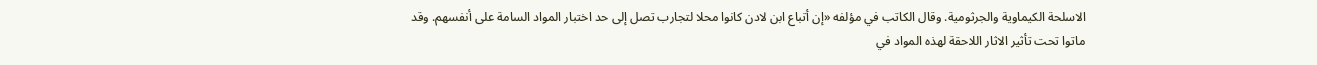الاسلحة الكيماوية والجرثومية. وقال الكاتب في مؤلفه «إن أتباع ابن لادن كانوا محلا لتجارب تصل إلى حد اختبار المواد السامة على أنفسهم. وقد ماتوا تحت تأثير الاثار اللاحقة لهذه المواد في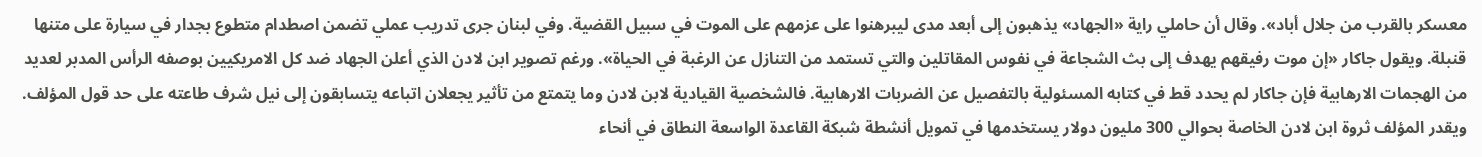معسكر بالقرب من جلال أباد». وقال أن حاملي راية «الجهاد» يذهبون إلى أبعد مدى ليبرهنوا على عزمهم على الموت في سبيل القضية. وفي لبنان جرى تدريب عملي تضمن اصطدام متطوع بجدار في سيارة على متنها قنبلة. ويقول جاكار «إن موت رفيقهم يهدف إلى بث الشجاعة في نفوس المقاتلين والتي تستمد من التنازل عن الرغبة في الحياة». ورغم تصوير ابن لادن الذي أعلن الجهاد ضد كل الامريكيين بوصفه الرأس المدبر لعديد من الهجمات الارهابية فإن جاكار لم يحدد قط في كتابه المسئولية بالتفصيل عن الضربات الارهابية. فالشخصية القيادية لابن لادن وما يتمتع من تأثير يجعلان اتباعه يتسابقون إلى نيل شرف طاعته على حد قول المؤلف. ويقدر المؤلف ثروة ابن لادن الخاصة بحوالي 300 مليون دولار يستخدمها في تمويل أنشطة شبكة القاعدة الواسعة النطاق في أنحاء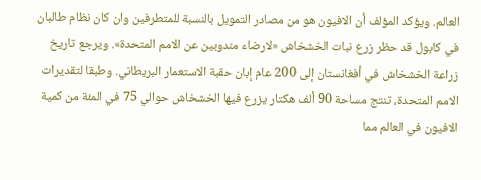العالم. ويؤكد المؤلف أن الافيون هو من مصادر التمويل بالنسبة للمتطرفين وان كان نظام طالبان في كابول قد حظر زرع نبات الخشخاش «لارضاء مندوبين عن الامم المتحدة». ويرجع تاريخ زراعة الخشخاش في أفغانستان إلى 200 عام إبان حقبة الاستعمار البريطاني. وطبقا لتقديرات الامم المتحدة، تنتج مساحة 90 ألف هكتار يزرع فيها الخشخاش حوالي 75 في المئة من كمية الافيون في العالم مما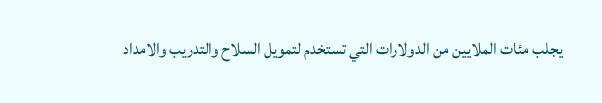يجلب مئات الملايين من الدولارات التي تستخدم لتمويل السلاح والتدريب والامداد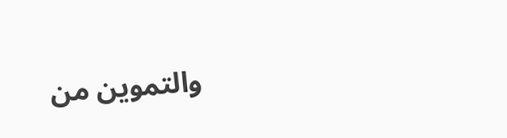والتموين من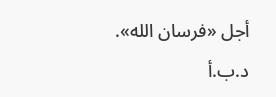أجل «فرسان الله». د.ب.أ